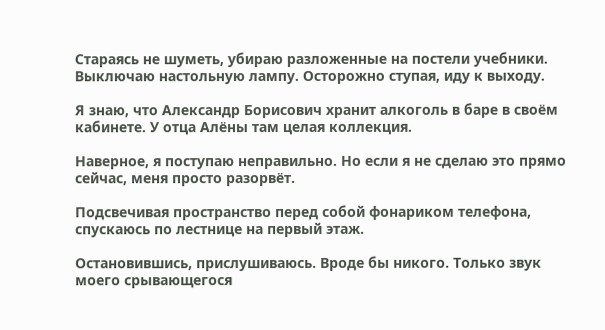Стараясь не шуметь, убираю разложенные на постели учебники. Выключаю настольную лампу. Осторожно ступая, иду к выходу.

Я знаю, что Александр Борисович хранит алкоголь в баре в своём кабинете. У отца Алёны там целая коллекция.

Наверное, я поступаю неправильно. Но если я не сделаю это прямо сейчас, меня просто разорвёт.

Подсвечивая пространство перед собой фонариком телефона, спускаюсь по лестнице на первый этаж.

Остановившись, прислушиваюсь. Вроде бы никого. Только звук моего срывающегося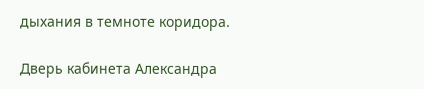дыхания в темноте коридора.

Дверь кабинета Александра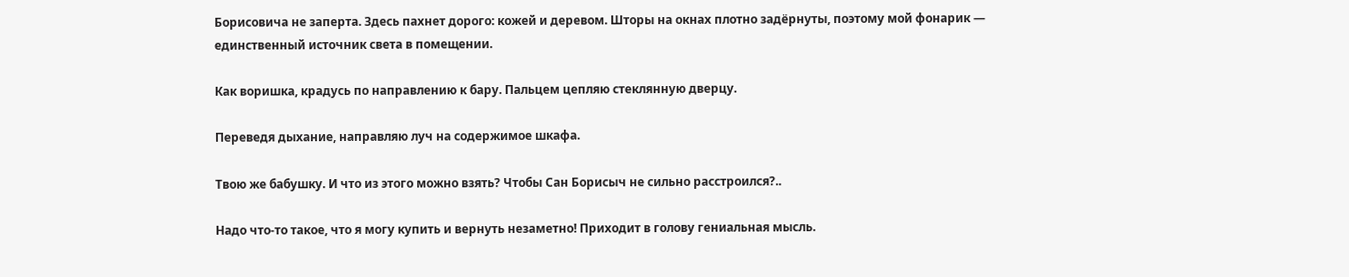Борисовича не заперта. Здесь пахнет дорого: кожей и деревом. Шторы на окнах плотно задёрнуты, поэтому мой фонарик — единственный источник света в помещении.

Как воришка, крадусь по направлению к бару. Пальцем цепляю стеклянную дверцу.

Переведя дыхание, направляю луч на содержимое шкафа.

Твою же бабушку. И что из этого можно взять? Чтобы Сан Борисыч не сильно расстроился?..

Надо что-то такое, что я могу купить и вернуть незаметно! Приходит в голову гениальная мысль.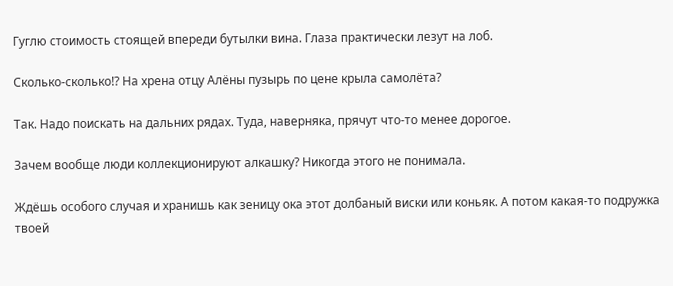Гуглю стоимость стоящей впереди бутылки вина. Глаза практически лезут на лоб.

Сколько-сколько!? На хрена отцу Алёны пузырь по цене крыла самолёта?

Так. Надо поискать на дальних рядах. Туда, наверняка, прячут что-то менее дорогое.

Зачем вообще люди коллекционируют алкашку? Никогда этого не понимала.

Ждёшь особого случая и хранишь как зеницу ока этот долбаный виски или коньяк. А потом какая-то подружка твоей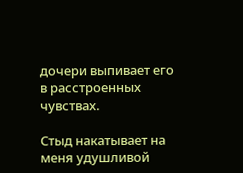дочери выпивает его в расстроенных чувствах.

Стыд накатывает на меня удушливой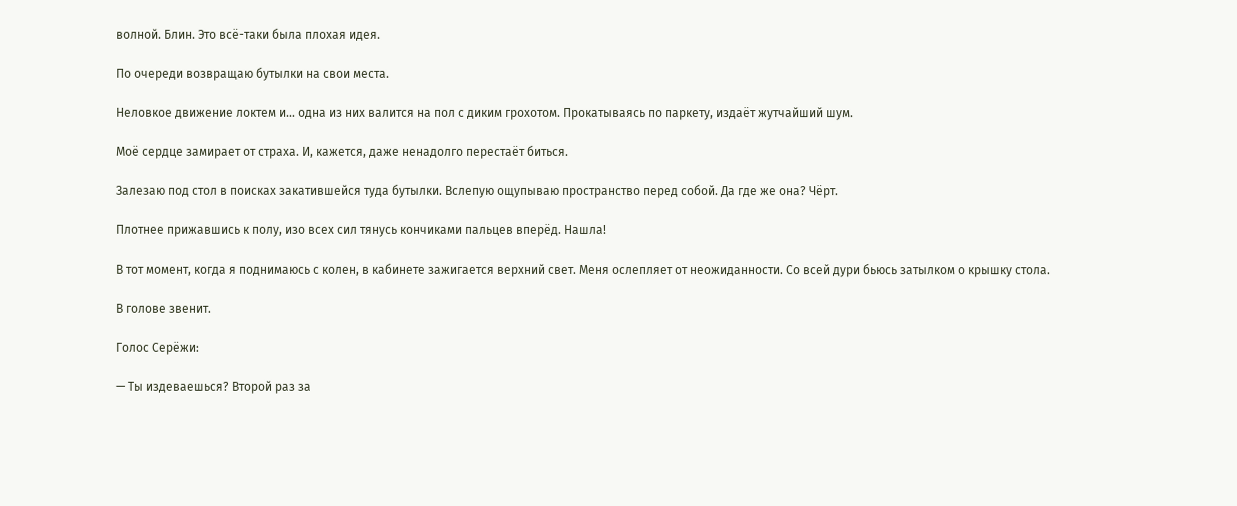волной. Блин. Это всё-таки была плохая идея.

По очереди возвращаю бутылки на свои места.

Неловкое движение локтем и… одна из них валится на пол с диким грохотом. Прокатываясь по паркету, издаёт жутчайший шум.

Моё сердце замирает от страха. И, кажется, даже ненадолго перестаёт биться.

Залезаю под стол в поисках закатившейся туда бутылки. Вслепую ощупываю пространство перед собой. Да где же она? Чёрт.

Плотнее прижавшись к полу, изо всех сил тянусь кончиками пальцев вперёд. Нашла!

В тот момент, когда я поднимаюсь с колен, в кабинете зажигается верхний свет. Меня ослепляет от неожиданности. Со всей дури бьюсь затылком о крышку стола.

В голове звенит.

Голос Серёжи:

— Ты издеваешься? Второй раз за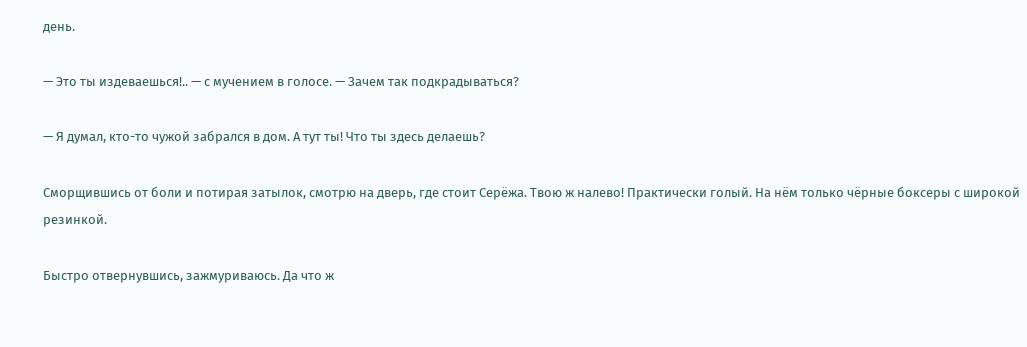день.

— Это ты издеваешься!.. — с мучением в голосе. — Зачем так подкрадываться?

— Я думал, кто-то чужой забрался в дом. А тут ты! Что ты здесь делаешь?

Сморщившись от боли и потирая затылок, смотрю на дверь, где стоит Серёжа. Твою ж налево! Практически голый. На нём только чёрные боксеры с широкой резинкой.

Быстро отвернувшись, зажмуриваюсь. Да что ж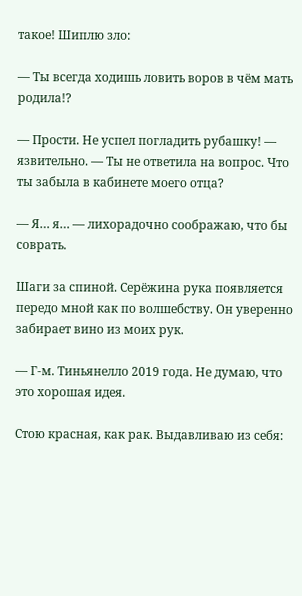такое! Шиплю зло:

— Ты всегда ходишь ловить воров в чём мать родила!?

— Прости. Не успел погладить рубашку! — язвительно. — Ты не ответила на вопрос. Что ты забыла в кабинете моего отца?

— Я… я… — лихорадочно соображаю, что бы соврать.

Шаги за спиной. Серёжина рука появляется передо мной как по волшебству. Он уверенно забирает вино из моих рук.

— Г-м. Тиньянелло 2019 года. Не думаю, что это хорошая идея.

Стою красная, как рак. Выдавливаю из себя: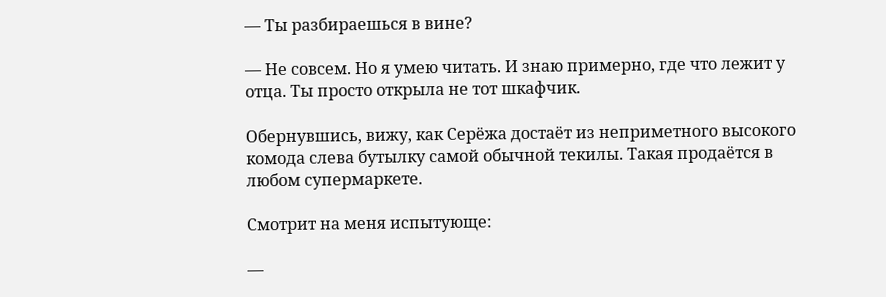— Ты разбираешься в вине?

— Не совсем. Но я умею читать. И знаю примерно, где что лежит у отца. Ты просто открыла не тот шкафчик.

Обернувшись, вижу, как Серёжа достаёт из неприметного высокого комода слева бутылку самой обычной текилы. Такая продаётся в любом супермаркете.

Смотрит на меня испытующе:

—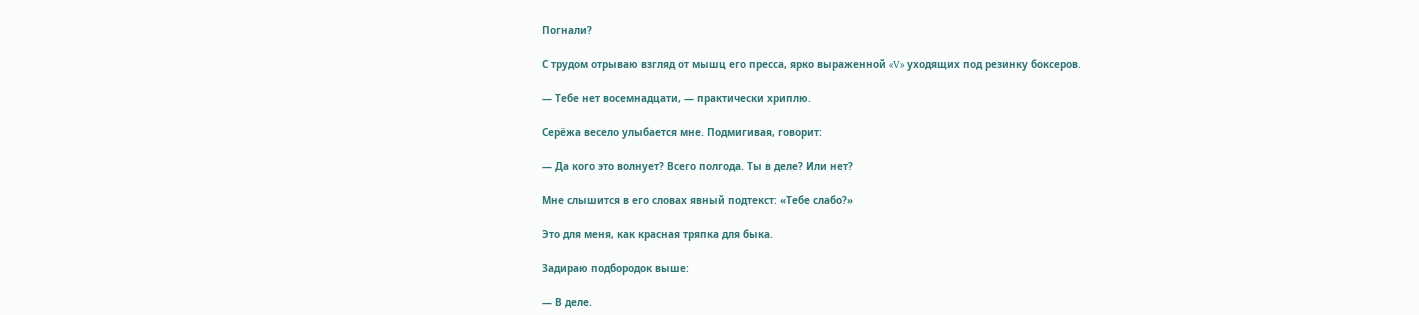Погнали?

С трудом отрываю взгляд от мышц его пресса, ярко выраженной «V» уходящих под резинку боксеров.

— Тебе нет восемнадцати, — практически хриплю.

Серёжа весело улыбается мне. Подмигивая, говорит:

— Да кого это волнует? Всего полгода. Ты в деле? Или нет?

Мне слышится в его словах явный подтекст: «Тебе слабо?»

Это для меня, как красная тряпка для быка.

Задираю подбородок выше:

— В деле.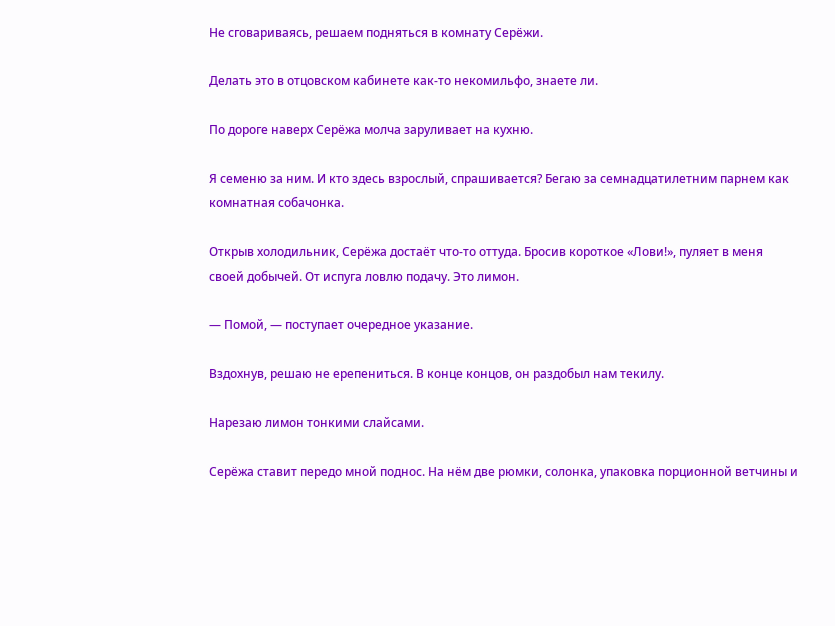Не сговариваясь, решаем подняться в комнату Серёжи.

Делать это в отцовском кабинете как-то некомильфо, знаете ли.

По дороге наверх Серёжа молча заруливает на кухню.

Я семеню за ним. И кто здесь взрослый, спрашивается? Бегаю за семнадцатилетним парнем как комнатная собачонка.

Открыв холодильник, Серёжа достаёт что-то оттуда. Бросив короткое «Лови!», пуляет в меня своей добычей. От испуга ловлю подачу. Это лимон.

— Помой, — поступает очередное указание.

Вздохнув, решаю не ерепениться. В конце концов, он раздобыл нам текилу.

Нарезаю лимон тонкими слайсами.

Серёжа ставит передо мной поднос. На нём две рюмки, солонка, упаковка порционной ветчины и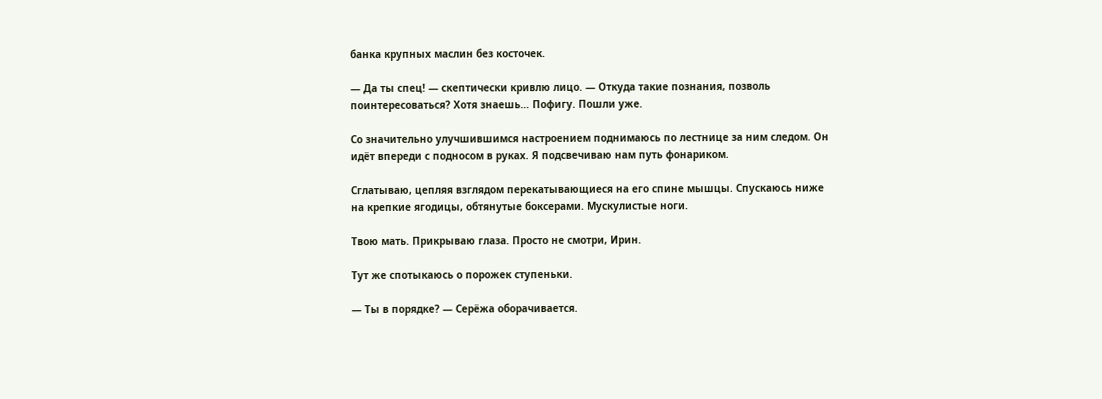банка крупных маслин без косточек.

— Да ты спец! — скептически кривлю лицо. — Откуда такие познания, позволь поинтересоваться? Хотя знаешь… Пофигу. Пошли уже.

Со значительно улучшившимся настроением поднимаюсь по лестнице за ним следом. Он идёт впереди с подносом в руках. Я подсвечиваю нам путь фонариком.

Сглатываю, цепляя взглядом перекатывающиеся на его спине мышцы. Спускаюсь ниже на крепкие ягодицы, обтянутые боксерами. Мускулистые ноги.

Твою мать. Прикрываю глаза. Просто не смотри, Ирин.

Тут же спотыкаюсь о порожек ступеньки.

— Ты в порядке? — Серёжа оборачивается.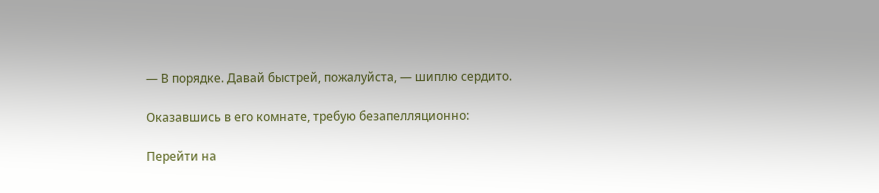— В порядке. Давай быстрей, пожалуйста, — шиплю сердито.

Оказавшись в его комнате, требую безапелляционно:

Перейти на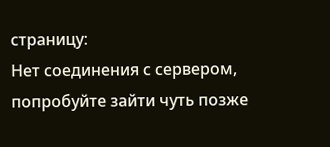страницу:
Нет соединения с сервером, попробуйте зайти чуть позже